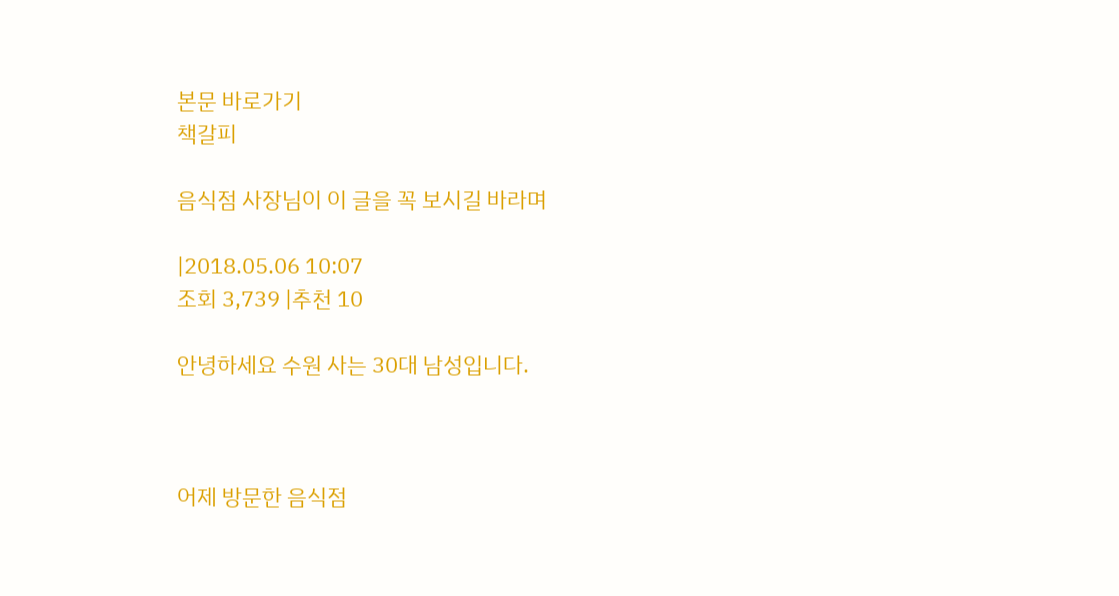본문 바로가기
책갈피

음식점 사장님이 이 글을 꼭 보시길 바라며

|2018.05.06 10:07
조회 3,739 |추천 10

안녕하세요 수원 사는 30대 남성입니다.



어제 방문한 음식점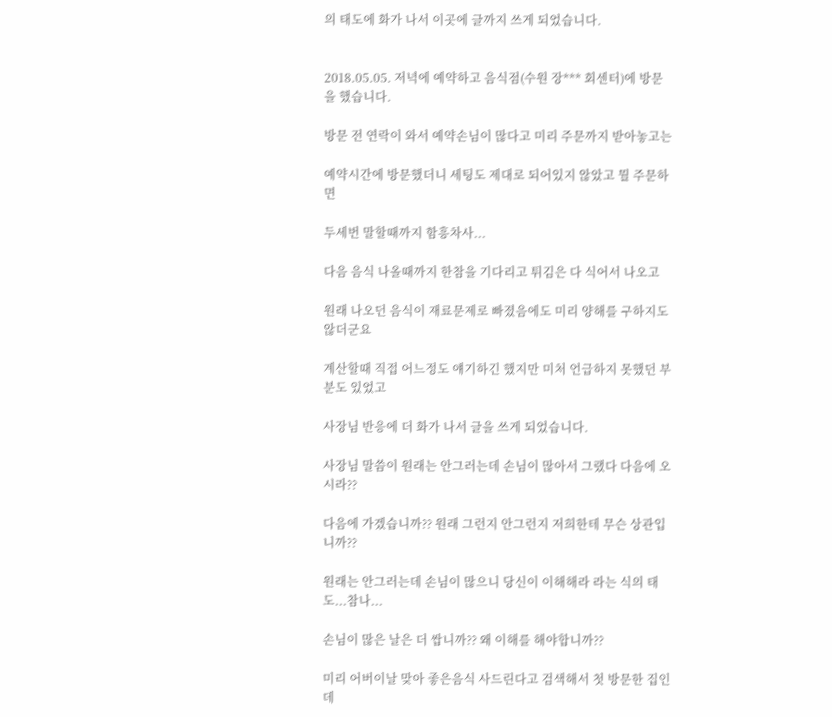의 태도에 화가 나서 이곳에 글까지 쓰게 되었습니다.


2018.05.05. 저녁에 예약하고 음식점(수원 장*** 회센터)에 방문을 했습니다.

방문 전 연락이 와서 예약손님이 많다고 미리 주문까지 받아놓고는

예약시간에 방문했더니 세팅도 제대로 되어있지 않았고 뭘 주문하면

두세번 말할때까지 함흥차사...

다음 음식 나올때까지 한참을 기다리고 튀김은 다 식어서 나오고

원래 나오던 음식이 재료문제로 빠졌음에도 미리 양해를 구하지도 않더군요

계산할때 직접 어느정도 얘기하긴 했지만 미처 언급하지 못했던 부분도 있었고

사장님 반응에 더 화가 나서 글을 쓰게 되었습니다.

사장님 말씀이 원래는 안그러는데 손님이 많아서 그랬다 다음에 오시라??

다음에 가겠습니까?? 원래 그런지 안그런지 저희한테 무슨 상관입니까??

원래는 안그러는데 손님이 많으니 당신이 이해해라 라는 식의 태도...참나...

손님이 많은 날은 더 쌉니까?? 왜 이해를 해야합니까??

미리 어버이날 맞아 좋은음식 사드린다고 검색해서 첫 방문한 집인데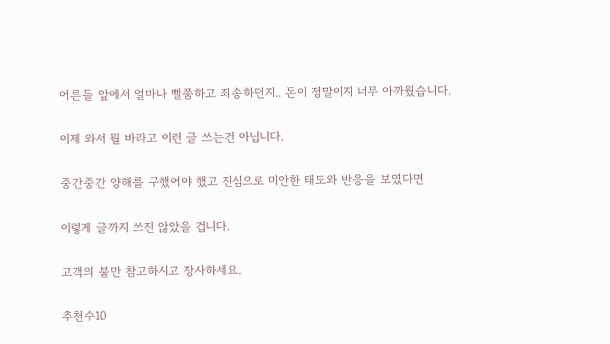어른들 앞에서 얼마나 뻘쭘하고 죄송하던지.. 돈이 정말이지 너무 아까웠습니다.

이제 와서 뭘 바라고 이런 글 쓰는건 아닙니다.

중간중간 양해를 구했어야 했고 진심으로 미안한 태도와 반응을 보였다면

이렇게 글까지 쓰진 않았을 겁니다.

고객의 불만 참고하시고 장사하세요.

추천수10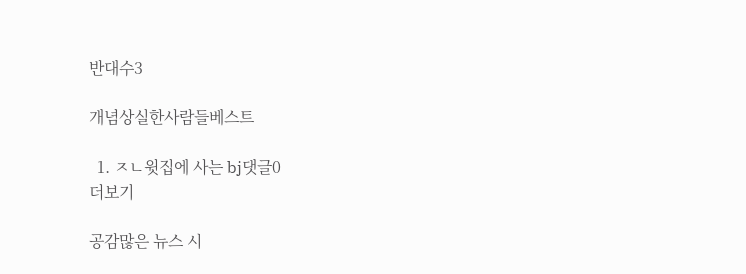반대수3

개념상실한사람들베스트

  1. ㅈㄴ윗집에 사는 bj댓글0
더보기

공감많은 뉴스 시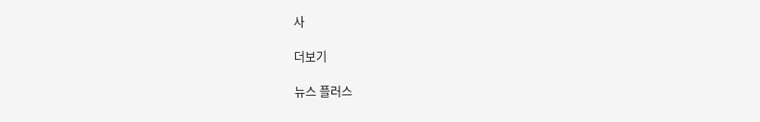사

더보기

뉴스 플러스